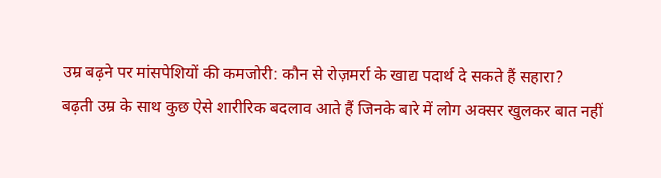उम्र बढ़ने पर मांसपेशियों की कमजोरी: कौन से रोज़मर्रा के खाद्य पदार्थ दे सकते हैं सहारा?
बढ़ती उम्र के साथ कुछ ऐसे शारीरिक बदलाव आते हैं जिनके बारे में लोग अक्सर खुलकर बात नहीं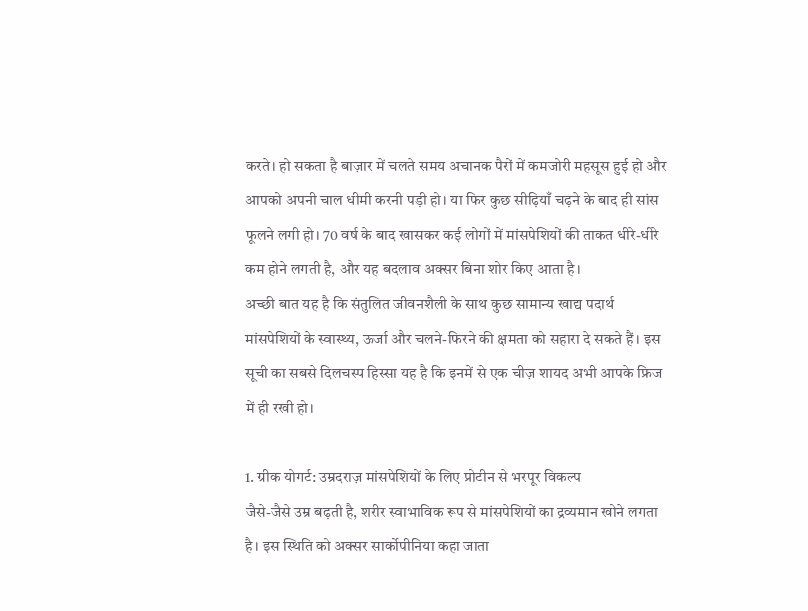करते। हो सकता है बाज़ार में चलते समय अचानक पैरों में कमजोरी महसूस हुई हो और आपको अपनी चाल धीमी करनी पड़ी हो। या फिर कुछ सीढ़ियाँ चढ़ने के बाद ही सांस फूलने लगी हो। 70 वर्ष के बाद खासकर कई लोगों में मांसपेशियों की ताकत धीरे-धीरे कम होने लगती है, और यह बदलाव अक्सर बिना शोर किए आता है।
अच्छी बात यह है कि संतुलित जीवनशैली के साथ कुछ सामान्य खाद्य पदार्थ मांसपेशियों के स्वास्थ्य, ऊर्जा और चलने-फिरने की क्षमता को सहारा दे सकते हैं। इस सूची का सबसे दिलचस्प हिस्सा यह है कि इनमें से एक चीज़ शायद अभी आपके फ्रिज में ही रखी हो।

1. ग्रीक योगर्ट: उम्रदराज़ मांसपेशियों के लिए प्रोटीन से भरपूर विकल्प
जैसे-जैसे उम्र बढ़ती है, शरीर स्वाभाविक रूप से मांसपेशियों का द्रव्यमान खोने लगता है। इस स्थिति को अक्सर सार्कोपीनिया कहा जाता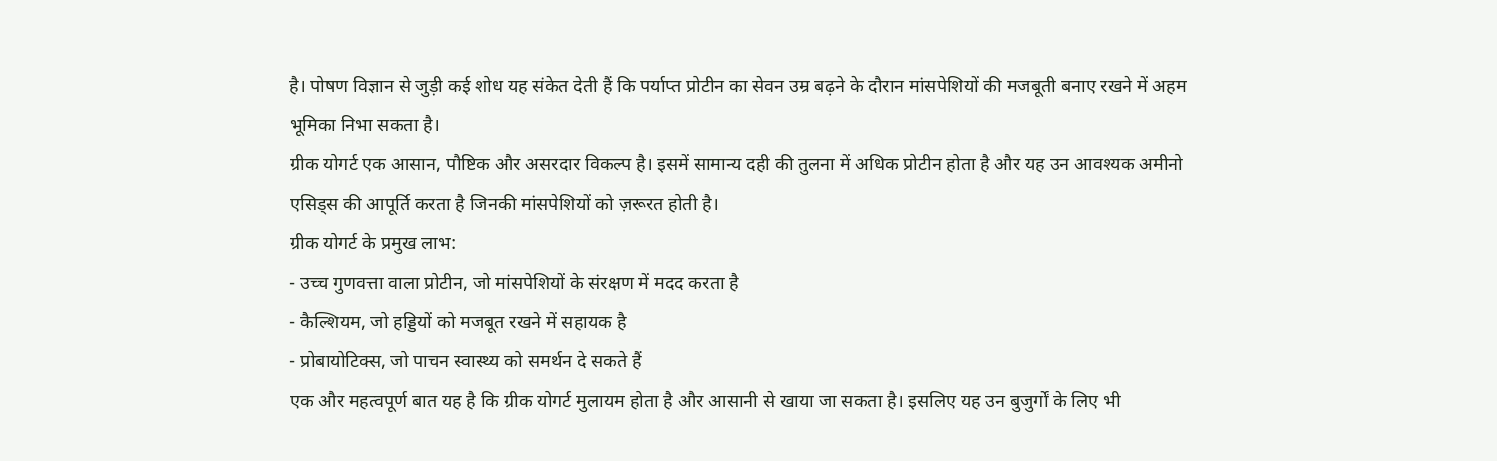है। पोषण विज्ञान से जुड़ी कई शोध यह संकेत देती हैं कि पर्याप्त प्रोटीन का सेवन उम्र बढ़ने के दौरान मांसपेशियों की मजबूती बनाए रखने में अहम भूमिका निभा सकता है।
ग्रीक योगर्ट एक आसान, पौष्टिक और असरदार विकल्प है। इसमें सामान्य दही की तुलना में अधिक प्रोटीन होता है और यह उन आवश्यक अमीनो एसिड्स की आपूर्ति करता है जिनकी मांसपेशियों को ज़रूरत होती है।
ग्रीक योगर्ट के प्रमुख लाभ:
- उच्च गुणवत्ता वाला प्रोटीन, जो मांसपेशियों के संरक्षण में मदद करता है
- कैल्शियम, जो हड्डियों को मजबूत रखने में सहायक है
- प्रोबायोटिक्स, जो पाचन स्वास्थ्य को समर्थन दे सकते हैं
एक और महत्वपूर्ण बात यह है कि ग्रीक योगर्ट मुलायम होता है और आसानी से खाया जा सकता है। इसलिए यह उन बुजुर्गों के लिए भी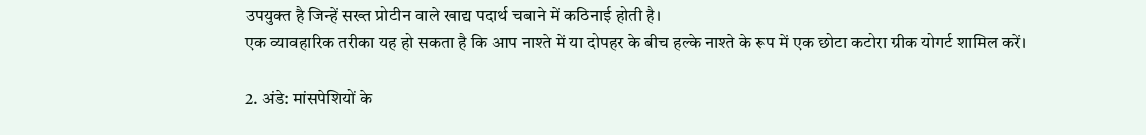उपयुक्त है जिन्हें सख्त प्रोटीन वाले खाद्य पदार्थ चबाने में कठिनाई होती है।
एक व्यावहारिक तरीका यह हो सकता है कि आप नाश्ते में या दोपहर के बीच हल्के नाश्ते के रूप में एक छोटा कटोरा ग्रीक योगर्ट शामिल करें।

2. अंडे: मांसपेशियों के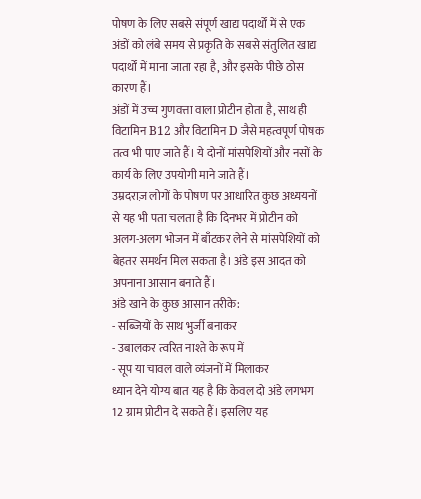पोषण के लिए सबसे संपूर्ण खाद्य पदार्थों में से एक
अंडों को लंबे समय से प्रकृति के सबसे संतुलित खाद्य पदार्थों में माना जाता रहा है, और इसके पीछे ठोस कारण हैं।
अंडों में उच्च गुणवत्ता वाला प्रोटीन होता है, साथ ही विटामिन B12 और विटामिन D जैसे महत्वपूर्ण पोषक तत्व भी पाए जाते हैं। ये दोनों मांसपेशियों और नसों के कार्य के लिए उपयोगी माने जाते हैं।
उम्रदराज़ लोगों के पोषण पर आधारित कुछ अध्ययनों से यह भी पता चलता है कि दिनभर में प्रोटीन को अलग-अलग भोजन में बाँटकर लेने से मांसपेशियों को बेहतर समर्थन मिल सकता है। अंडे इस आदत को अपनाना आसान बनाते हैं।
अंडे खाने के कुछ आसान तरीके:
- सब्जियों के साथ भुर्जी बनाकर
- उबालकर त्वरित नाश्ते के रूप में
- सूप या चावल वाले व्यंजनों में मिलाकर
ध्यान देने योग्य बात यह है कि केवल दो अंडे लगभग 12 ग्राम प्रोटीन दे सकते हैं। इसलिए यह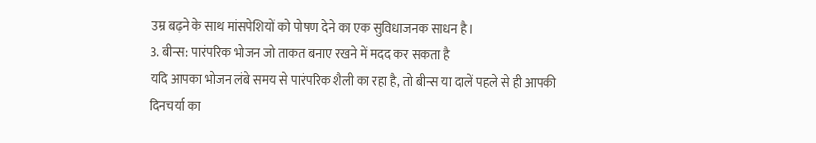उम्र बढ़ने के साथ मांसपेशियों को पोषण देने का एक सुविधाजनक साधन है।
3. बीन्स: पारंपरिक भोजन जो ताकत बनाए रखने में मदद कर सकता है
यदि आपका भोजन लंबे समय से पारंपरिक शैली का रहा है, तो बीन्स या दालें पहले से ही आपकी दिनचर्या का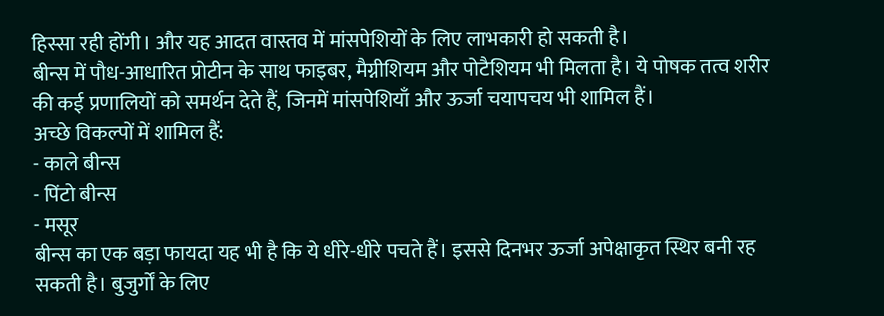हिस्सा रही होंगी। और यह आदत वास्तव में मांसपेशियों के लिए लाभकारी हो सकती है।
बीन्स में पौध-आधारित प्रोटीन के साथ फाइबर, मैग्नीशियम और पोटैशियम भी मिलता है। ये पोषक तत्व शरीर की कई प्रणालियों को समर्थन देते हैं, जिनमें मांसपेशियाँ और ऊर्जा चयापचय भी शामिल हैं।
अच्छे विकल्पों में शामिल हैं:
- काले बीन्स
- पिंटो बीन्स
- मसूर
बीन्स का एक बड़ा फायदा यह भी है कि ये धीरे-धीरे पचते हैं। इससे दिनभर ऊर्जा अपेक्षाकृत स्थिर बनी रह सकती है। बुजुर्गों के लिए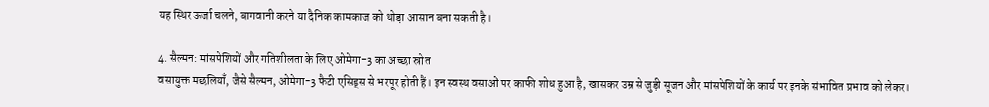यह स्थिर ऊर्जा चलने, बागवानी करने या दैनिक कामकाज को थोड़ा आसान बना सकती है।

4. सैल्मन: मांसपेशियों और गतिशीलता के लिए ओमेगा-3 का अच्छा स्रोत
वसायुक्त मछलियाँ, जैसे सैल्मन, ओमेगा-3 फैटी एसिड्स से भरपूर होती हैं। इन स्वस्थ वसाओं पर काफी शोध हुआ है, खासकर उम्र से जुड़ी सूजन और मांसपेशियों के कार्य पर इनके संभावित प्रभाव को लेकर।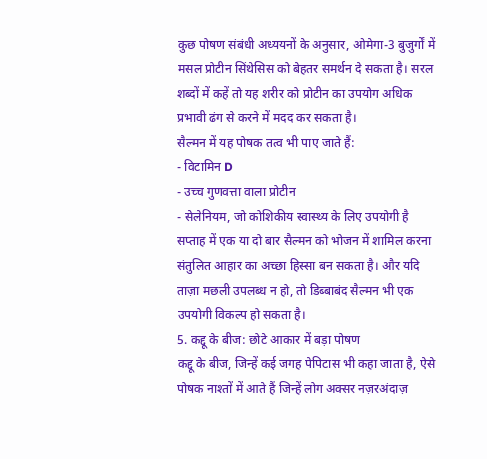कुछ पोषण संबंधी अध्ययनों के अनुसार, ओमेगा-3 बुजुर्गों में मसल प्रोटीन सिंथेसिस को बेहतर समर्थन दे सकता है। सरल शब्दों में कहें तो यह शरीर को प्रोटीन का उपयोग अधिक प्रभावी ढंग से करने में मदद कर सकता है।
सैल्मन में यह पोषक तत्व भी पाए जाते हैं:
- विटामिन D
- उच्च गुणवत्ता वाला प्रोटीन
- सेलेनियम, जो कोशिकीय स्वास्थ्य के लिए उपयोगी है
सप्ताह में एक या दो बार सैल्मन को भोजन में शामिल करना संतुलित आहार का अच्छा हिस्सा बन सकता है। और यदि ताज़ा मछली उपलब्ध न हो, तो डिब्बाबंद सैल्मन भी एक उपयोगी विकल्प हो सकता है।
5. कद्दू के बीज: छोटे आकार में बड़ा पोषण
कद्दू के बीज, जिन्हें कई जगह पेपिटास भी कहा जाता है, ऐसे पोषक नाश्तों में आते हैं जिन्हें लोग अक्सर नज़रअंदाज़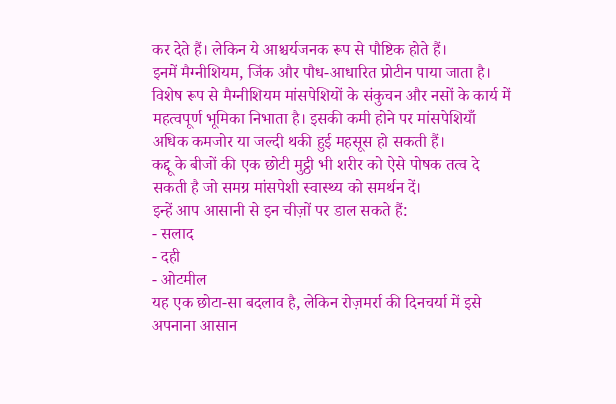कर देते हैं। लेकिन ये आश्चर्यजनक रूप से पौष्टिक होते हैं।
इनमें मैग्नीशियम, जिंक और पौध-आधारित प्रोटीन पाया जाता है। विशेष रूप से मैग्नीशियम मांसपेशियों के संकुचन और नसों के कार्य में महत्वपूर्ण भूमिका निभाता है। इसकी कमी होने पर मांसपेशियाँ अधिक कमजोर या जल्दी थकी हुई महसूस हो सकती हैं।
कद्दू के बीजों की एक छोटी मुट्ठी भी शरीर को ऐसे पोषक तत्व दे सकती है जो समग्र मांसपेशी स्वास्थ्य को समर्थन दें।
इन्हें आप आसानी से इन चीज़ों पर डाल सकते हैं:
- सलाद
- दही
- ओटमील
यह एक छोटा-सा बदलाव है, लेकिन रोज़मर्रा की दिनचर्या में इसे अपनाना आसान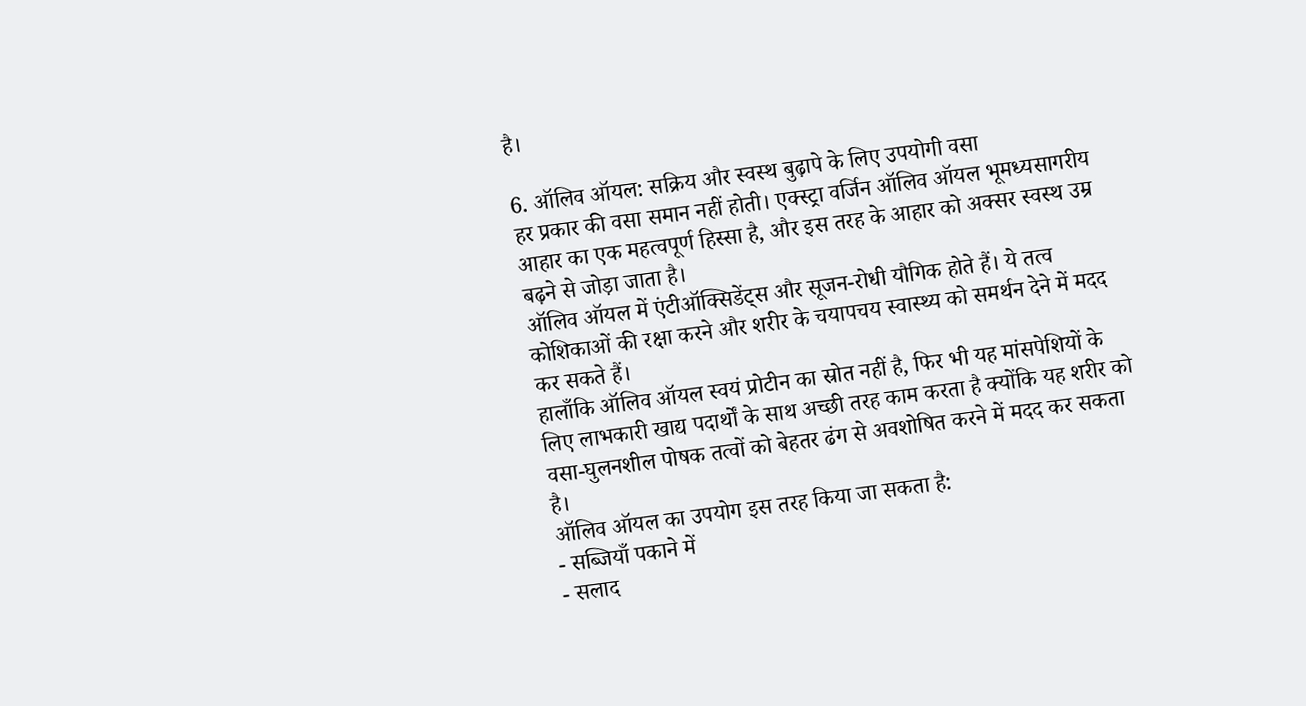है।

6. ऑलिव ऑयल: सक्रिय और स्वस्थ बुढ़ापे के लिए उपयोगी वसा
हर प्रकार की वसा समान नहीं होती। एक्स्ट्रा वर्जिन ऑलिव ऑयल भूमध्यसागरीय आहार का एक महत्वपूर्ण हिस्सा है, और इस तरह के आहार को अक्सर स्वस्थ उम्र बढ़ने से जोड़ा जाता है।
ऑलिव ऑयल में एंटीऑक्सिडेंट्स और सूजन-रोधी यौगिक होते हैं। ये तत्व कोशिकाओं की रक्षा करने और शरीर के चयापचय स्वास्थ्य को समर्थन देने में मदद कर सकते हैं।
हालाँकि ऑलिव ऑयल स्वयं प्रोटीन का स्रोत नहीं है, फिर भी यह मांसपेशियों के लिए लाभकारी खाद्य पदार्थों के साथ अच्छी तरह काम करता है क्योंकि यह शरीर को वसा-घुलनशील पोषक तत्वों को बेहतर ढंग से अवशोषित करने में मदद कर सकता है।
ऑलिव ऑयल का उपयोग इस तरह किया जा सकता है:
- सब्जियाँ पकाने में
- सलाद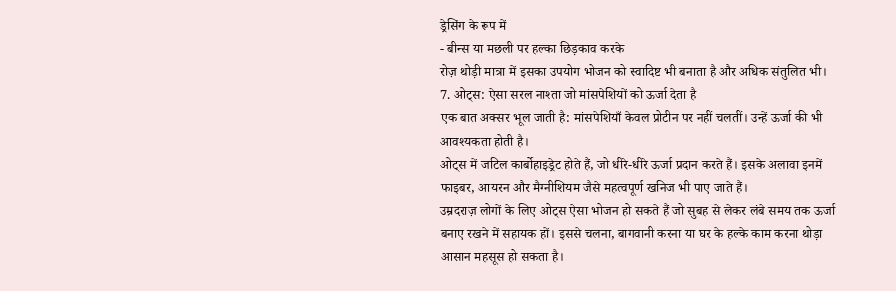ड्रेसिंग के रूप में
- बीन्स या मछली पर हल्का छिड़काव करके
रोज़ थोड़ी मात्रा में इसका उपयोग भोजन को स्वादिष्ट भी बनाता है और अधिक संतुलित भी।
7. ओट्स: ऐसा सरल नाश्ता जो मांसपेशियों को ऊर्जा देता है
एक बात अक्सर भूल जाती है: मांसपेशियाँ केवल प्रोटीन पर नहीं चलतीं। उन्हें ऊर्जा की भी आवश्यकता होती है।
ओट्स में जटिल कार्बोहाइड्रेट होते हैं, जो धीरे-धीरे ऊर्जा प्रदान करते हैं। इसके अलावा इनमें फाइबर, आयरन और मैग्नीशियम जैसे महत्वपूर्ण खनिज भी पाए जाते हैं।
उम्रदराज़ लोगों के लिए ओट्स ऐसा भोजन हो सकते हैं जो सुबह से लेकर लंबे समय तक ऊर्जा बनाए रखने में सहायक हों। इससे चलना, बागवानी करना या घर के हल्के काम करना थोड़ा आसान महसूस हो सकता है।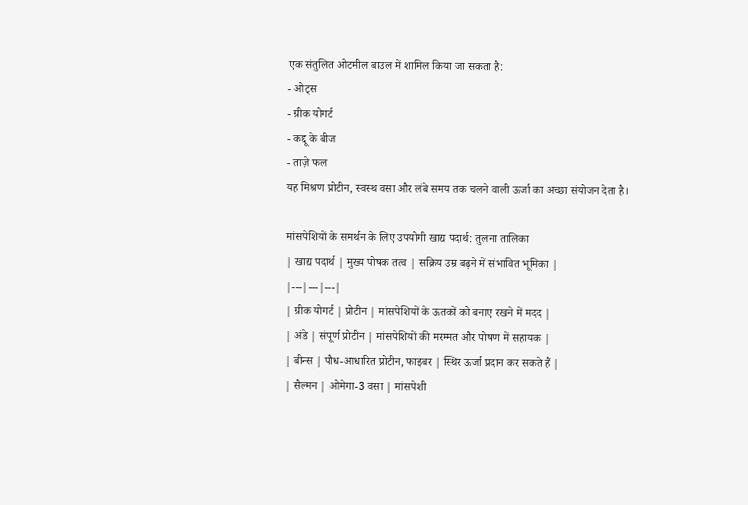एक संतुलित ओटमील बाउल में शामिल किया जा सकता है:
- ओट्स
- ग्रीक योगर्ट
- कद्दू के बीज
- ताज़े फल
यह मिश्रण प्रोटीन, स्वस्थ वसा और लंबे समय तक चलने वाली ऊर्जा का अच्छा संयोजन देता है।

मांसपेशियों के समर्थन के लिए उपयोगी खाद्य पदार्थ: तुलना तालिका
| खाद्य पदार्थ | मुख्य पोषक तत्व | सक्रिय उम्र बढ़ने में संभावित भूमिका |
|---|---|---|
| ग्रीक योगर्ट | प्रोटीन | मांसपेशियों के ऊतकों को बनाए रखने में मदद |
| अंडे | संपूर्ण प्रोटीन | मांसपेशियों की मरम्मत और पोषण में सहायक |
| बीन्स | पौध-आधारित प्रोटीन, फाइबर | स्थिर ऊर्जा प्रदान कर सकते हैं |
| सैल्मन | ओमेगा-3 वसा | मांसपेशी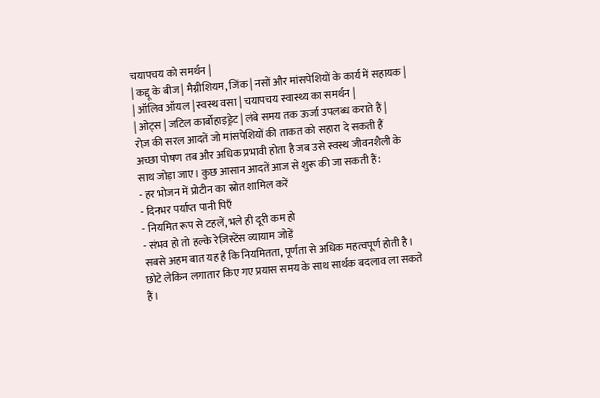चयापचय को समर्थन |
| कद्दू के बीज | मैग्नीशियम, जिंक | नसों और मांसपेशियों के कार्य में सहायक |
| ऑलिव ऑयल | स्वस्थ वसा | चयापचय स्वास्थ्य का समर्थन |
| ओट्स | जटिल कार्बोहाइड्रेट | लंबे समय तक ऊर्जा उपलब्ध कराते हैं |
रोज़ की सरल आदतें जो मांसपेशियों की ताकत को सहारा दे सकती हैं
अच्छा पोषण तब और अधिक प्रभावी होता है जब उसे स्वस्थ जीवनशैली के साथ जोड़ा जाए। कुछ आसान आदतें आज से शुरू की जा सकती हैं:
- हर भोजन में प्रोटीन का स्रोत शामिल करें
- दिनभर पर्याप्त पानी पिएँ
- नियमित रूप से टहलें, भले ही दूरी कम हो
- संभव हो तो हल्के रेज़िस्टेंस व्यायाम जोड़ें
सबसे अहम बात यह है कि नियमितता, पूर्णता से अधिक महत्वपूर्ण होती है। छोटे लेकिन लगातार किए गए प्रयास समय के साथ सार्थक बदलाव ला सकते हैं।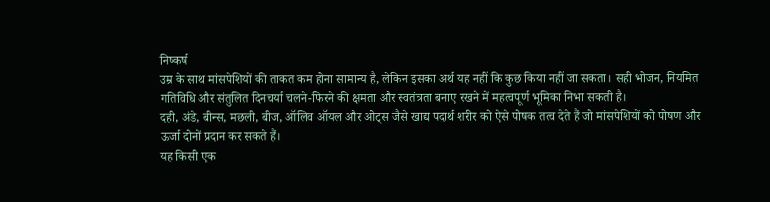निष्कर्ष
उम्र के साथ मांसपेशियों की ताकत कम होना सामान्य है, लेकिन इसका अर्थ यह नहीं कि कुछ किया नहीं जा सकता। सही भोजन, नियमित गतिविधि और संतुलित दिनचर्या चलने-फिरने की क्षमता और स्वतंत्रता बनाए रखने में महत्वपूर्ण भूमिका निभा सकती है।
दही, अंडे, बीन्स, मछली, बीज, ऑलिव ऑयल और ओट्स जैसे खाद्य पदार्थ शरीर को ऐसे पोषक तत्व देते हैं जो मांसपेशियों को पोषण और ऊर्जा दोनों प्रदान कर सकते हैं।
यह किसी एक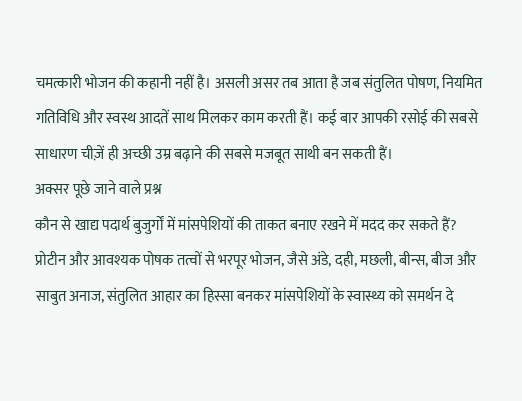चमत्कारी भोजन की कहानी नहीं है। असली असर तब आता है जब संतुलित पोषण, नियमित गतिविधि और स्वस्थ आदतें साथ मिलकर काम करती हैं। कई बार आपकी रसोई की सबसे साधारण चीज़ें ही अच्छी उम्र बढ़ाने की सबसे मजबूत साथी बन सकती हैं।
अक्सर पूछे जाने वाले प्रश्न
कौन से खाद्य पदार्थ बुजुर्गों में मांसपेशियों की ताकत बनाए रखने में मदद कर सकते हैं?
प्रोटीन और आवश्यक पोषक तत्वों से भरपूर भोजन, जैसे अंडे, दही, मछली, बीन्स, बीज और साबुत अनाज, संतुलित आहार का हिस्सा बनकर मांसपेशियों के स्वास्थ्य को समर्थन दे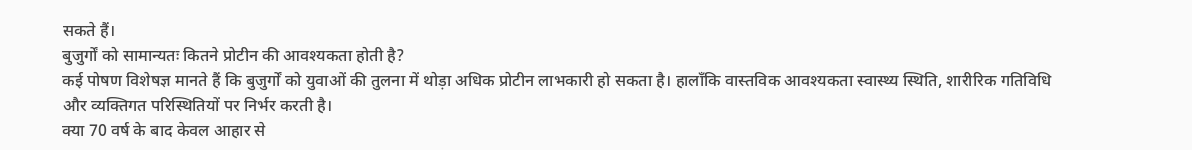सकते हैं।
बुजुर्गों को सामान्यतः कितने प्रोटीन की आवश्यकता होती है?
कई पोषण विशेषज्ञ मानते हैं कि बुजुर्गों को युवाओं की तुलना में थोड़ा अधिक प्रोटीन लाभकारी हो सकता है। हालाँकि वास्तविक आवश्यकता स्वास्थ्य स्थिति, शारीरिक गतिविधि और व्यक्तिगत परिस्थितियों पर निर्भर करती है।
क्या 70 वर्ष के बाद केवल आहार से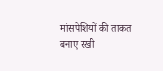मांसपेशियों की ताकत बनाए रखी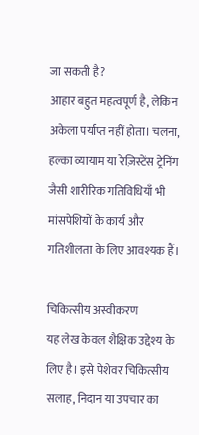जा सकती है?
आहार बहुत महत्वपूर्ण है, लेकिन अकेला पर्याप्त नहीं होता। चलना, हल्का व्यायाम या रेज़िस्टेंस ट्रेनिंग जैसी शारीरिक गतिविधियाँ भी मांसपेशियों के कार्य और गतिशीलता के लिए आवश्यक हैं।

चिकित्सीय अस्वीकरण
यह लेख केवल शैक्षिक उद्देश्य के लिए है। इसे पेशेवर चिकित्सीय सलाह, निदान या उपचार का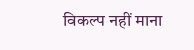विकल्प नहीं माना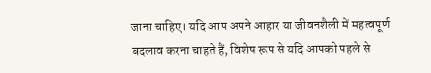जाना चाहिए। यदि आप अपने आहार या जीवनशैली में महत्वपूर्ण बदलाव करना चाहते हैं, विशेष रूप से यदि आपको पहले से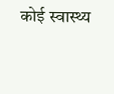कोई स्वास्थ्य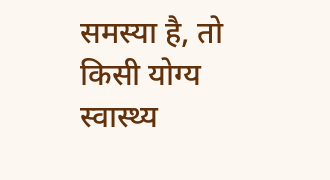समस्या है, तो किसी योग्य स्वास्थ्य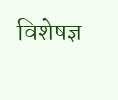विशेषज्ञ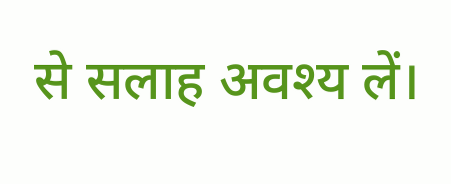से सलाह अवश्य लें।